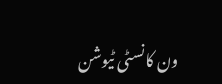ون کانسٹی ٹیوشن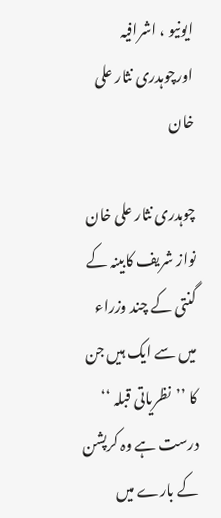ایونیو ، اشرافیہ اورچوہدری نثار علی خان

چوہدری نثار علی خان نواز شریف کابینہ کے گنتی کے چند وزراء میں سے ایک ہیں جن کا ’’نظریاتی قبلہ ‘‘ درست ہے وہ کرپشن کے بارے میں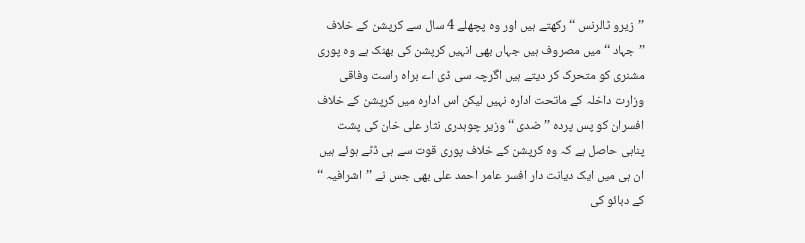’’زیرو ٹالرنس ‘‘ رکھتے ہیں اور وہ پچھلے 4 سال سے کرپشن کے خلاف ’’جہاد ‘‘ میں مصروف ہیں جہاں بھی انہیں کرپشن کی بھنک ہے وہ پوری مشنری کو متحرک کر دیتے ہیں اگرچہ سی ڈی اے براہ راست وفاقی وزارت داخلہ کے ماتحت ادارہ نہیں لیکن اس ادارہ میں کرپشن کے خلاف افسران کو پس پردہ ’’ضدی ‘‘ وزیر چوہدری نثار علی خان کی پشت پناہی حاصل ہے کہ وہ کرپشن کے خلاف پوری قوت سے ہی ڈٹے ہوئے ہیں ان ہی میں ایک دیانت دار افسر عامر احمد علی بھی جس نے ’’اشرافیہ ‘‘ کے دبائو کی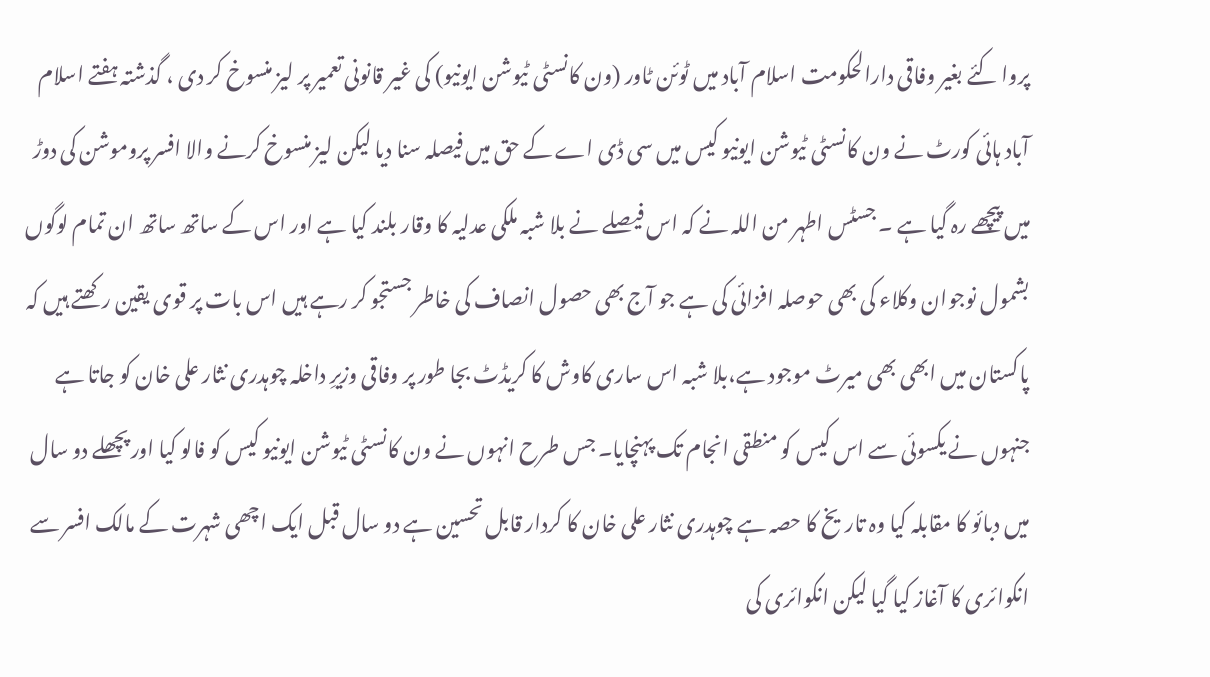پروا کئے بغیر وفاقی دارالحکومت اسلام آباد میں ٹوئن ٹاور (ون کانسٹی ٹیوشن ایونیو) کی غیر قانونی تعمیر پر لیز منسوخ کر دی ، گذشتہ ہفتے اسلام آباد ہائی کورٹ نے ون کانسٹی ٹیوشن ایونیو کیس میں سی ڈی اے کے حق میں فیصلہ سنا دیا لیکن لیز منسوخ کرنے والا افسر پروموشن کی دوڑ میں پیچھے رہ گیا ہے ۔ جسٹس اطہر من اللہ نے کہ اس فیصلے نے بلا شبہ ملکی عدلیہ کا وقار بلند کیا ہے اور اس کے ساتھ ساتھ ان تمام لوگوں بشمول نوجوان وکلاء کی بھی حوصلہ افزائی کی ہے جو آج بھی حصول انصاف کی خاطر جستجو کر رہے ہیں اس بات پر قوی یقین رکھتے ہیں کہ پاکستان میں ابھی بھی میرٹ موجود ہے،بلا شبہ اس ساری کاوش کا کریڈٹ بجا طور پر وفاقی وزیرِ داخلہ چوہدری نثار علی خان کو جاتا ہے جنہوں نے یکسوئی سے اس کیس کو منطقی انجام تک پہنچایا۔ جس طرح انہوں نے ون کانسٹی ٹیوشن ایونیو کیس کو فالو کیا اور پچھلے دو سال میں دبائو کا مقابلہ کیا وہ تاریخ کا حصہ ہے چوہدری نثار علی خان کا کردار قابل تحسین ہے دو سال قبل ایک اچھی شہرت کے مالک افسر سے انکوائری کا آغاز کیا گیا لیکن انکوائری کی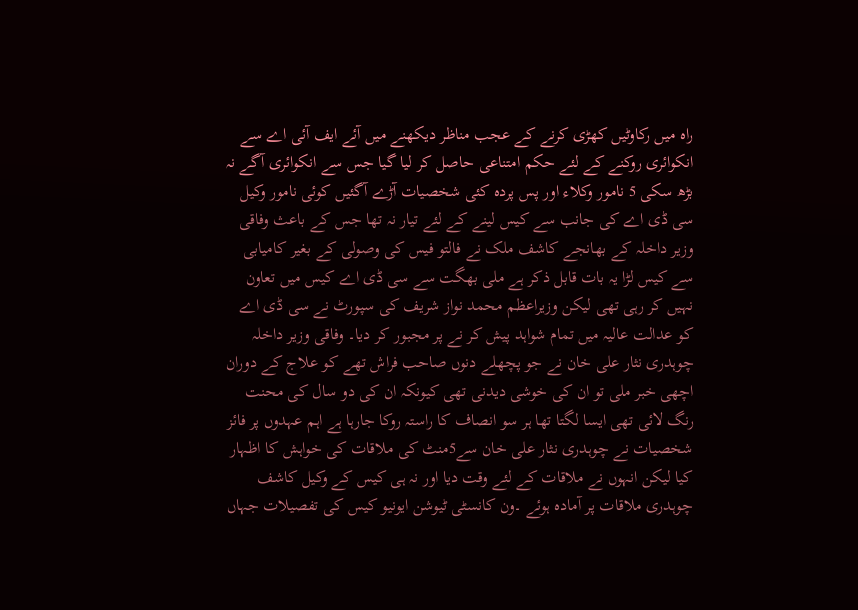راہ میں رکاوٹیں کھڑی کرنے کے عجب مناظر دیکھنے میں آئے ایف آئی اے سے انکوائری روکنے کے لئے حکم امتناعی حاصل کر لیا گیا جس سے انکوائری آگے نہ بڑھ سکی 5 نامور وکلاء اور پس پردہ کئی شخصیات آڑے آگئیں کوئی نامور وکیل سی ڈی اے کی جانب سے کیس لینے کے لئے تیار نہ تھا جس کے باعث وفاقی وزیر داخلہ کے بھانجے کاشف ملک نے فالتو فیس کی وصولی کے بغیر کامیابی سے کیس لڑا یہ بات قابل ذکر ہے ملی بھگت سے سی ڈی اے کیس میں تعاون نہیں کر رہی تھی لیکن وزیراعظم محمد نواز شریف کی سپورٹ نے سی ڈی اے کو عدالت عالیہ میں تمام شواہد پیش کر نے پر مجبور کر دیا۔ وفاقی وزیر داخلہ چوہدری نثار علی خان نے جو پچھلے دنوں صاحب فراش تھے کو علاج کے دوران اچھی خبر ملی تو ان کی خوشی دیدنی تھی کیونکہ ان کی دو سال کی محنت رنگ لائی تھی ایسا لگتا تھا ہر سو انصاف کا راستہ روکا جارہا ہے اہم عہدوں پر فائز شخصیات نے چوہدری نثار علی خان سے5منٹ کی ملاقات کی خواہش کا اظہار کیا لیکن انہوں نے ملاقات کے لئے وقت دیا اور نہ ہی کیس کے وکیل کاشف چوہدری ملاقات پر آمادہ ہوئے ۔ون کانسٹی ٹیوشن ایونیو کیس کی تفصیلات جہاں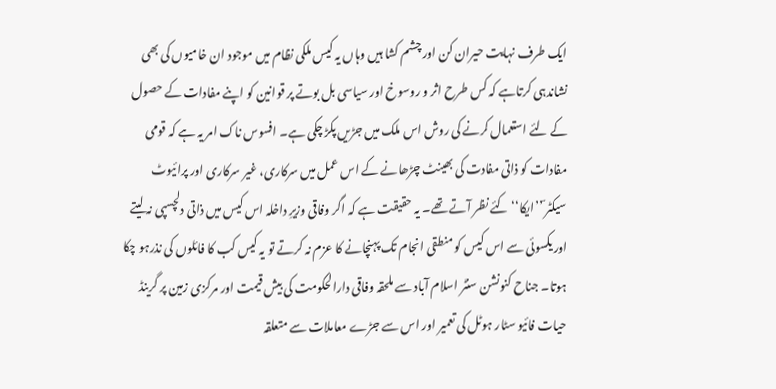ایک طرف نہایت حیران کن اور چشم کشا ہیں وہاں یہ کیس ملکی نظام میں موجود ان خامیوں کی بھی نشاندہی کرتاہے کہ کس طرح اثر و روسوخ اور سیاسی بل بوتے پر قوانین کو اپنے مفادات کے حصول کے لئے استعمال کرنے کی روش اس ملک میں جڑیں پکڑ چکی ہے۔ افسوس ناک امر یہ ہے کہ قومی مفادات کو ذاتی مفادت کی بھینٹ چڑھانے کے اس عمل میں سرکاری، غیر سرکاری اور پرائیوٹ سیکٹر ؔ’’ایکا‘‘ کئے نظر آتے تھے۔ یہ حقیقت ہے کہ اگر وفاقی وزیرِ داخلہ اس کیس میں ذاتی دلچسپی نہ لیتے اور یکسوئی سے اس کیس کو منطقی انجام تک پہنچانے کا عزم نہ کرتے تو یہ کیس کب کا فائلوں کی نذرہو چکا ہوتا۔ جناح کنونشن سنٹر اسلام آباد سے ملحقہ وفاقی دارالحکومت کی بیش قیمت اور مرکزی زمین پر گرینڈ حیات فائیو سٹار ہوٹل کی تعمیر اور اس سے جڑے معاملات سے متعلقہ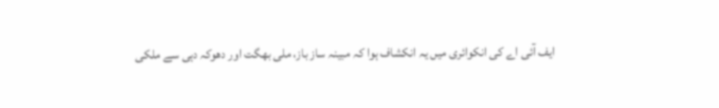ایف آئی اے کی انکوائری میں یہ انکشاف ہوا کہ مبینہ ساز باز، ملی بھگت اور دھوکہ دہی سے ملکی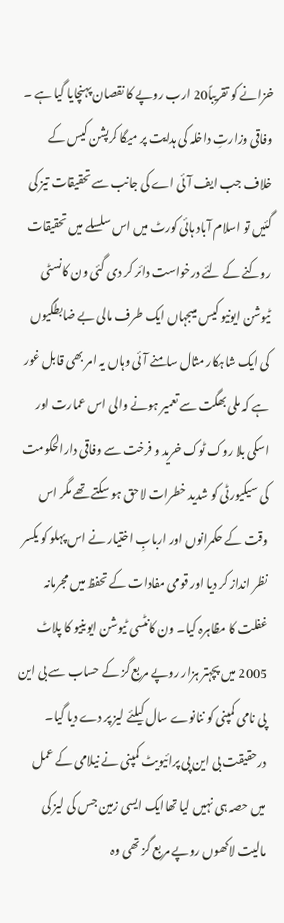خزانے کو تقریباً20 ارب روپے کا نقصان پہنچایا گیا ہے ۔ وفاقی وزارتِ داخلہ کی ہدایت پر میگا کرپشن کیس کے خلاف جب ایف آئی اے کی جانب سے تحقیقات تیز کی گئیں تو اسلام آباد ہائی کورٹ میں اس سلسلے میں تحقیقات روکنے کے لئے درخواست دائر کر دی گئی ون کانسٹی ٹیوشن ایونیو کیس میںجہاں ایک طرف مالی بے ضابطگیوں کی ایک شاہکار مثال سامنے آئی وہاں یہ امر بھی قابل غور ہے کہ ملی بھگت سے تعمیر ہونے والی اس عمارت اور اسکی بلا روک ٹوک خرید و فرخت سے وفاقی دارالحکومت کی سیکیورٹی کو شدید خطرات لاحق ہو سکتے تھے مگر اس وقت کے حکمرانوں اور اربابِ اختیار نے اس پہلو کو یکسر نظر انداز کر دیا اور قومی مفادات کے تحفظ میں مجرمانہ غفلت کا مظاہرہ کیا۔ ون کانٹسی ٹیوشن ایوینیو کا پلاٹ 2005 میں پچہتر ہزار روپے مربع گز کے حساب سے بی این پی نامی کمپنی کو ننانوے سال کیلئے لیز پر دے دیا گیا۔ درحقیقت بی این پی پرائیویٹ کمپنی نے نیلامی کے عمل میں حصہ ہی نہیں لیا تھاایک ایسی زمین جس کی لیز کی مالیت لاکھوں روپے مربع گز تھی وہ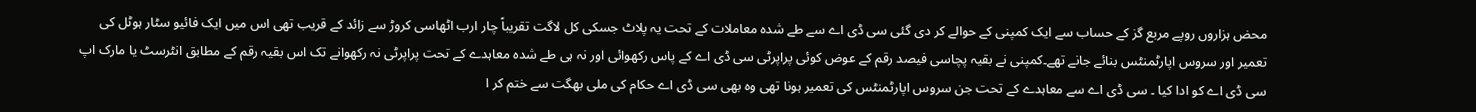محض ہزاروں روپے مربع گز کے حساب سے ایک کمپنی کے حوالے کر دی گئی سی ڈی اے سے طے شدہ معاملات کے تحت یہ پلاٹ جسکی کل لاگت تقریباً چار ارب اٹھاسی کروڑ سے زائد کے قریب تھی اس میں ایک فائیو سٹار ہوٹل کی تعمیر اور سروس اپارٹمنٹس بنائے جانے تھے۔کمپنی نے بقیہ پچاسی فیصد رقم کے عوض کوئی پراپرٹی سی ڈی اے کے پاس رکھوائی اور نہ ہی طے شدہ معاہدے کے تحت پراپرٹی نہ رکھوانے تک اس بقیہ رقم کے مطابق انٹرسٹ یا مارک اپ سی ڈی اے کو ادا کیا ۔ سی ڈی اے سے معاہدے کے تحت جن سروس اپارٹمنٹس کی تعمیر ہونا تھی وہ بھی سی ڈی اے حکام کی ملی بھگت سے ختم کر ا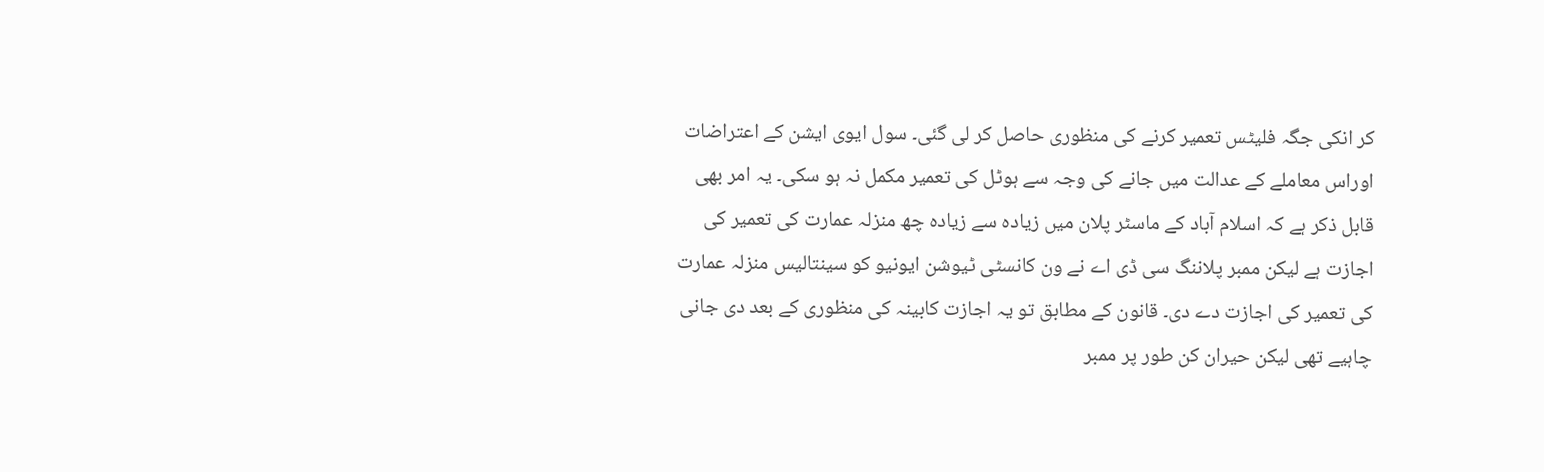کر انکی جگہ فلیٹس تعمیر کرنے کی منظوری حاصل کر لی گئی۔ سول ایوی ایشن کے اعتراضات اوراس معاملے کے عدالت میں جانے کی وجہ سے ہوٹل کی تعمیر مکمل نہ ہو سکی۔ یہ امر بھی قابل ذکر ہے کہ اسلام آباد کے ماسٹر پلان میں زیادہ سے زیادہ چھ منزلہ عمارت کی تعمیر کی اجازت ہے لیکن ممبر پلاننگ سی ڈی اے نے ون کانسٹی ٹیوشن ایونیو کو سینتالیس منزلہ عمارت کی تعمیر کی اجازت دے دی۔ قانون کے مطابق تو یہ اجازت کابینہ کی منظوری کے بعد دی جانی چاہیے تھی لیکن حیران کن طور پر ممبر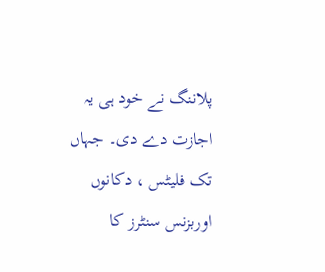پلاننگ نے خود ہی یہ اجازت دے دی۔ جہاں تک فلیٹس ، دکانوں اوربزنس سنٹرز کا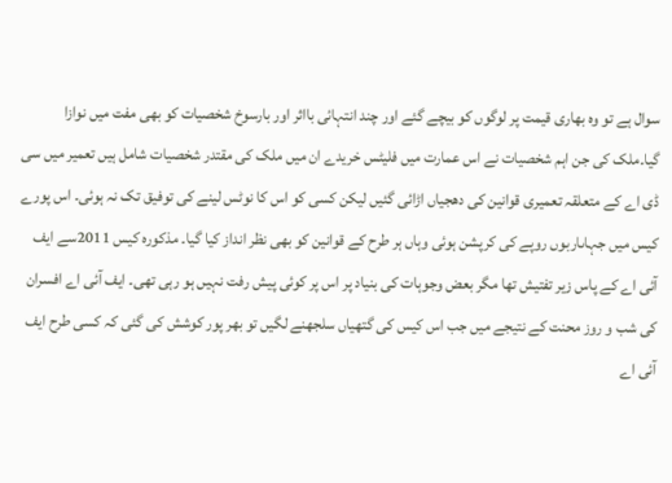سوال ہے تو وہ بھاری قیمت پر لوگوں کو بیچے گئے اور چند انتہائی بااثر اور بارسوخ شخصیات کو بھی مفت میں نوازا گیا۔ملک کی جن اہم شخصیات نے اس عمارت میں فلیٹس خریدے ان میں ملک کی مقتدر شخصیات شامل ہیں تعمیر میں سی ڈی اے کے متعلقہ تعمیری قوانین کی دھجیاں اڑائی گئیں لیکن کسی کو اس کا نوٹس لینے کی توفیق تک نہ ہوئی۔ اس پورے کیس میں جہاںاربوں روپے کی کرپشن ہوئی وہاں ہر طرح کے قوانین کو بھی نظر انداز کیا گیا۔ مذکورہ کیس 2011سے ایف آئی اے کے پاس زیر تفتیش تھا مگر بعض وجوہات کی بنیاد پر اس پر کوئی پیش رفت نہیں ہو رہی تھی۔ ایف آئی اے افسران کی شب و روز محنت کے نتیجے میں جب اس کیس کی گتھیاں سلجھنے لگیں تو بھر پور کوشش کی گئی کہ کسی طرح ایف آئی اے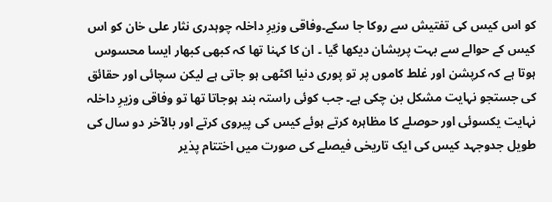کو اس کیس کی تفتیش سے روکا جا سکے۔وفاقی وزیرِ داخلہ چوہدری نثار علی خان کو اس کیس کے حوالے سے بہت پریشان دیکھا گیا ۔ ان کا کہنا تھا کہ کبھی کبھار ایسا محسوس ہوتا ہے کہ کرپشن اور غلط کاموں پر تو پوری دنیا اکٹھی ہو جاتی ہے لیکن سچائی اور حقائق کی جستجو نہایت مشکل بن چکی ہے۔ جب کوئی راستہ بند ہوجاتا تھا تو وفاقی وزیرِ داخلہ نہایت یکسوئی اور حوصلے کا مظاہرہ کرتے ہوئے کیس کی پیروی کرتے اور بالآخر دو سال کی طویل جدوجہد کیس کی ایک تاریخی فیصلے کی صورت میں اختتام پذیر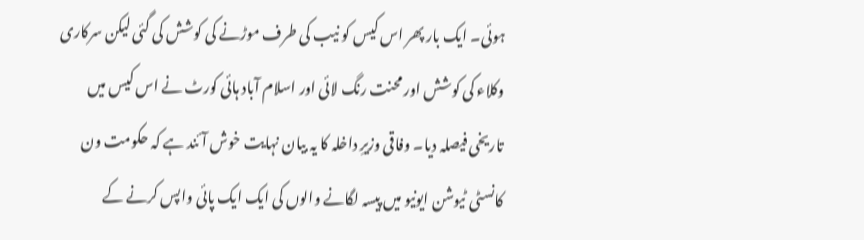ہوئی۔ ایک بار پھر اس کیس کو نیب کی طرف موڑنے کی کوشش کی گئی لیکن سرکاری وکلاء کی کوشش اور محنت رنگ لائی اور اسلام آباد ہائی کورٹ نے اس کیس میں تاریخی فیصلہ دیا۔ وفاقی وزیرِ داخلہ کا یہ بیان نہایت خوش آئند ہے کہ حکومت ون کانسٹی ٹیوشن ایونیو میں پیسہ لگانے والوں کی ایک ایک پائی واپس کرنے کے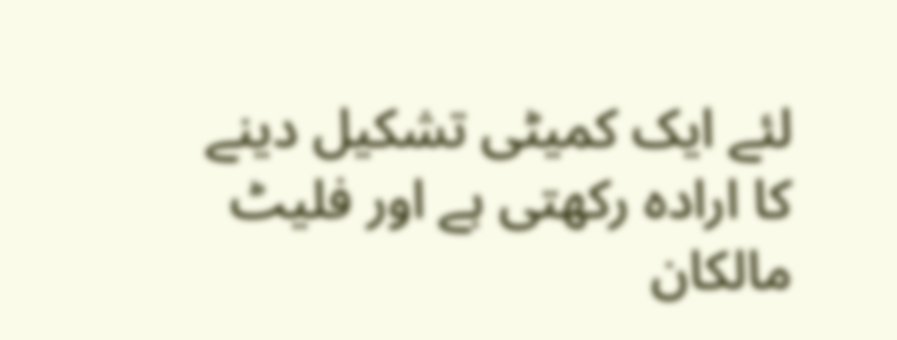لئے ایک کمیٹی تشکیل دینے کا ارادہ رکھتی ہے اور فلیٹ مالکان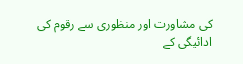کی مشاورت اور منظوری سے رقوم کی ادائیگی کے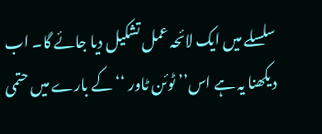سلسلے میں ایک لائحہ عمل تشکیل دیا جائے گا۔ اب دیکھنا یہ ہے اس’’ ٹوئن ٹاور ‘‘ کے بارے میں حتمی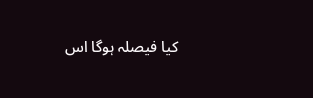کیا فیصلہ ہوگا اس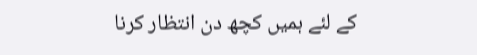کے لئے ہمیں کچھ دن انتظار کرنا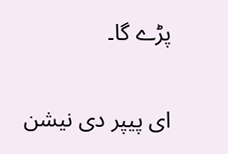پڑے گا۔

ای پیپر دی نیشن